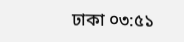ঢাকা ০৩:৫১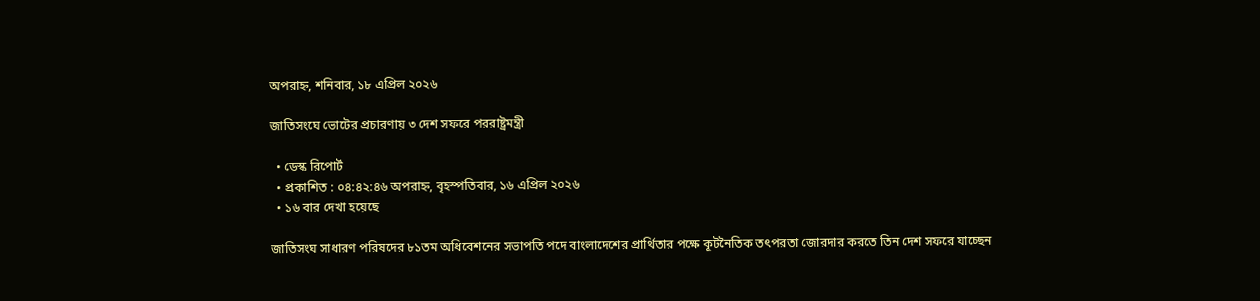অপরাহ্ন, শনিবার, ১৮ এপ্রিল ২০২৬

জাতিসংঘে ভোটের প্রচারণায় ৩ দেশ সফরে পররাষ্ট্রমন্ত্রী

  • ডেস্ক রিপোর্ট
  • প্রকাশিত : ০৪:৪২:৪৬ অপরাহ্ন, বৃহস্পতিবার, ১৬ এপ্রিল ২০২৬
  • ১৬ বার দেখা হয়েছে

জাতিসংঘ সাধারণ পরিষদের ৮১তম অধিবেশনের সভাপতি পদে বাংলাদেশের প্রার্থিতার পক্ষে কূটনৈতিক তৎপরতা জোরদার করতে তিন দেশ সফরে যাচ্ছেন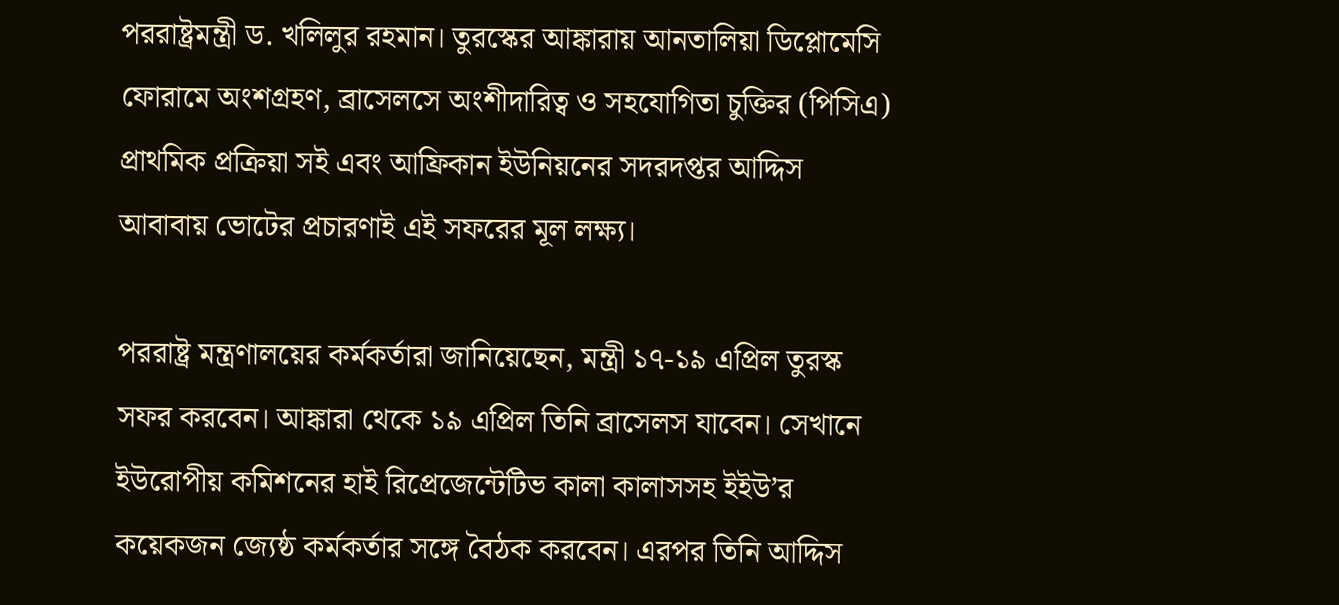পররাষ্ট্রমন্ত্রী ড. খলিলুর রহমান। তুরস্কের আঙ্কারায় আনতালিয়া ডিপ্লোমেসি ফোরামে অংশগ্রহণ, ব্রাসেলসে অংশীদারিত্ব ও সহযোগিতা চুক্তির (পিসিএ) প্রাথমিক প্রক্রিয়া সই এবং আফ্রিকান ইউনিয়নের সদরদপ্তর আদ্দিস আবাবায় ভোটের প্রচারণাই এই সফরের মূল লক্ষ্য।

পররাষ্ট্র মন্ত্রণালয়ের কর্মকর্তারা জানিয়েছেন, মন্ত্রী ১৭-১৯ এপ্রিল তুরস্ক সফর করবেন। আঙ্কারা থেকে ১৯ এপ্রিল তিনি ব্রাসেলস যাবেন। সেখানে ইউরোপীয় কমিশনের হাই রিপ্রেজেন্টেটিভ কালা কালাসসহ ইইউ’র কয়েকজন জ্যেষ্ঠ কর্মকর্তার সঙ্গে বৈঠক করবেন। এরপর তিনি আদ্দিস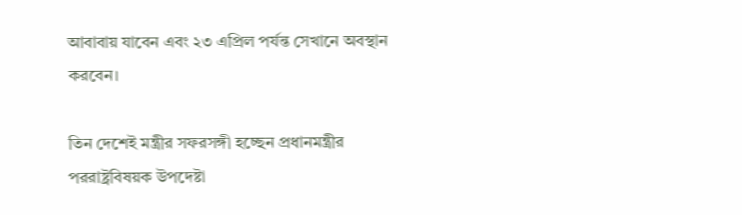আবাবায় যাবেন এবং ২৩ এপ্রিল পর্যন্ত সেখানে অবস্থান করবেন।

তিন দেশেই মন্ত্রীর সফরসঙ্গী হচ্ছেন প্রধানমন্ত্রীর পররাষ্ট্রবিষয়ক উপদেষ্টা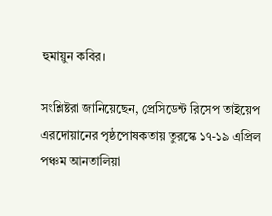হুমায়ুন কবির।

সংশ্লিষ্টরা জানিয়েছেন, প্রেসিডেন্ট রিসেপ তাইয়েপ এরদোয়ানের পৃষ্ঠপোষকতায় তুরস্কে ১৭-১৯ এপ্রিল পঞ্চম আনতালিয়া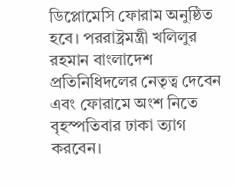ডিপ্লোমেসি ফোরাম অনুষ্ঠিত হবে। পররাষ্ট্রমন্ত্রী খলিলুর রহমান বাংলাদেশ প্রতিনিধিদলের নেতৃত্ব দেবেন এবং ফোরামে অংশ নিতে বৃহস্পতিবার ঢাকা ত্যাগ করবেন।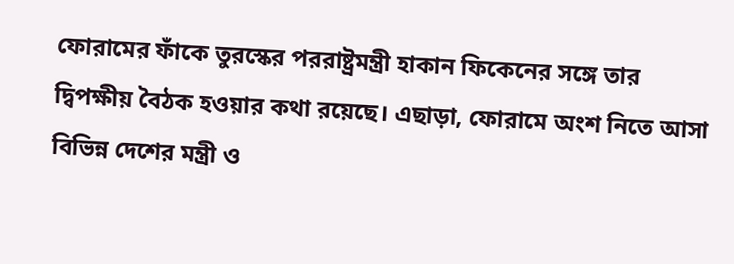ফোরামের ফাঁকে তুরস্কের পররাষ্ট্রমন্ত্রী হাকান ফিকেনের সঙ্গে তার দ্বিপক্ষীয় বৈঠক হওয়ার কথা রয়েছে। এছাড়া, ফোরামে অংশ নিতে আসা বিভিন্ন দেশের মন্ত্রী ও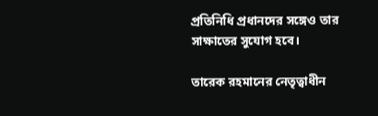প্রতিনিধি প্রধানদের সঙ্গেও তার সাক্ষাতের সুযোগ হবে।

তারেক রহমানের নেতৃত্বাধীন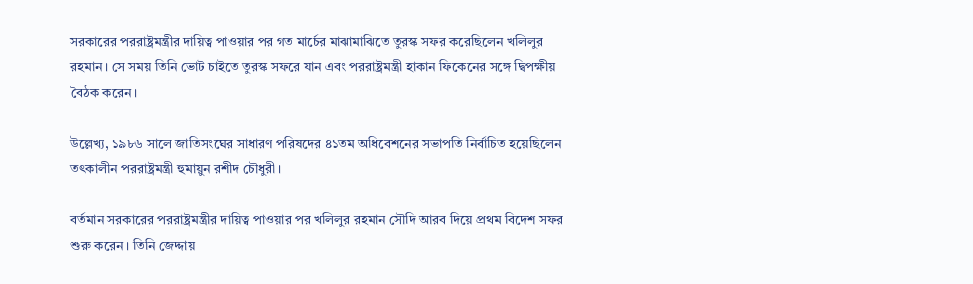সরকারের পররাষ্ট্রমন্ত্রীর দায়িত্ব পাওয়ার পর গত মার্চের মাঝামাঝিতে তুরস্ক সফর করেছিলেন খলিলুর রহমান। সে সময় তিনি ভোট চাইতে তুরস্ক সফরে যান এবং পররাষ্ট্রমন্ত্রী হাকান ফিকেনের সঙ্গে দ্বিপক্ষীয় বৈঠক করেন।

উল্লেখ্য, ১৯৮৬ সালে জাতিসংঘের সাধারণ পরিষদের ৪১তম অধিবেশনের সভাপতি নির্বাচিত হয়েছিলেন তৎকালীন পররাষ্ট্রমন্ত্রী হুমায়ুন রশীদ চৌধুরী।

বর্তমান সরকারের পররাষ্ট্রমন্ত্রীর দায়িত্ব পাওয়ার পর খলিলুর রহমান সৌদি আরব দিয়ে প্রথম বিদেশ সফর শুরু করেন। তিনি জেদ্দায়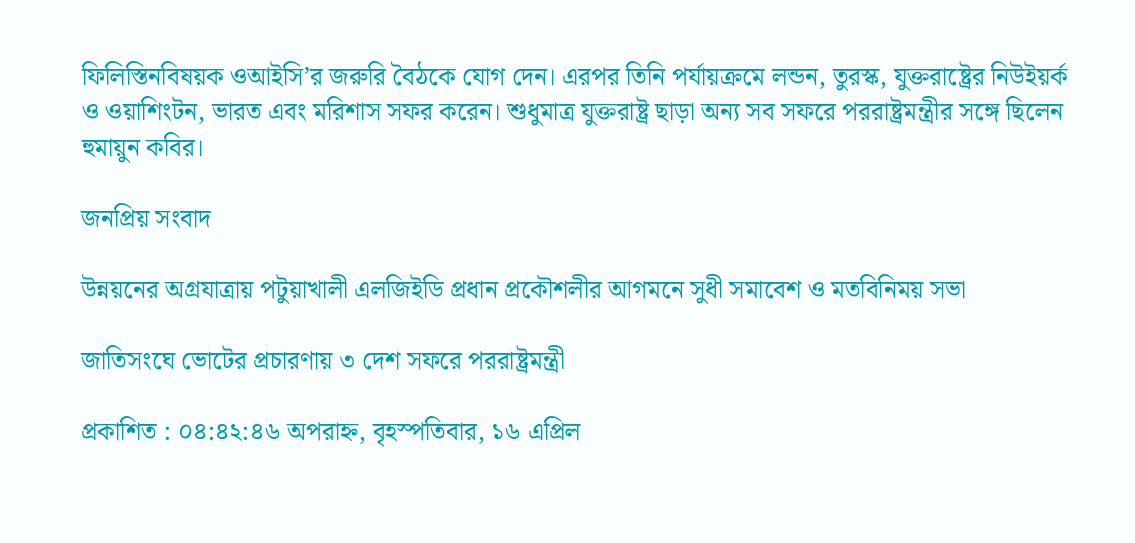ফিলিস্তিনবিষয়ক ওআইসি’র জরুরি বৈঠকে যোগ দেন। এরপর তিনি পর্যায়ক্রমে লন্ডন, তুরস্ক, যুক্তরাষ্ট্রের নিউইয়র্ক ও ওয়াশিংটন, ভারত এবং মরিশাস সফর করেন। শুধুমাত্র যুক্তরাষ্ট্র ছাড়া অন্য সব সফরে পররাষ্ট্রমন্ত্রীর সঙ্গে ছিলেন হুমায়ুন কবির।

জনপ্রিয় সংবাদ

উন্নয়নের অগ্রযাত্রায় পটুয়াখালী এলজিইডি প্রধান প্রকৌশলীর আগমনে সুধী সমাবেশ ও মতবিনিময় সভা

জাতিসংঘে ভোটের প্রচারণায় ৩ দেশ সফরে পররাষ্ট্রমন্ত্রী

প্রকাশিত : ০৪:৪২:৪৬ অপরাহ্ন, বৃহস্পতিবার, ১৬ এপ্রিল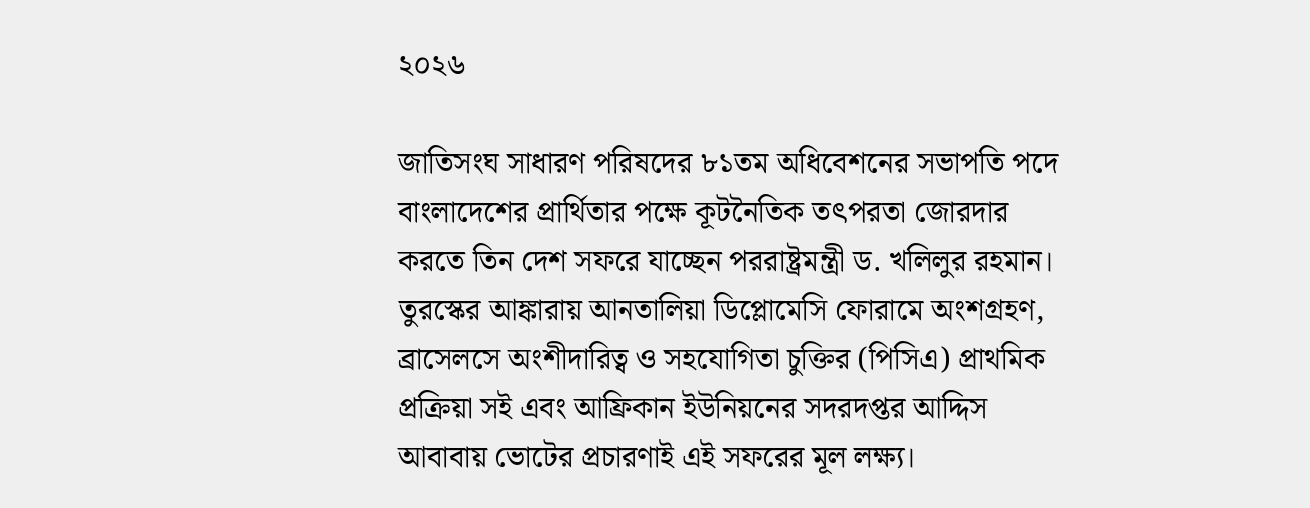২০২৬

জাতিসংঘ সাধারণ পরিষদের ৮১তম অধিবেশনের সভাপতি পদে বাংলাদেশের প্রার্থিতার পক্ষে কূটনৈতিক তৎপরতা জোরদার করতে তিন দেশ সফরে যাচ্ছেন পররাষ্ট্রমন্ত্রী ড. খলিলুর রহমান। তুরস্কের আঙ্কারায় আনতালিয়া ডিপ্লোমেসি ফোরামে অংশগ্রহণ, ব্রাসেলসে অংশীদারিত্ব ও সহযোগিতা চুক্তির (পিসিএ) প্রাথমিক প্রক্রিয়া সই এবং আফ্রিকান ইউনিয়নের সদরদপ্তর আদ্দিস আবাবায় ভোটের প্রচারণাই এই সফরের মূল লক্ষ্য।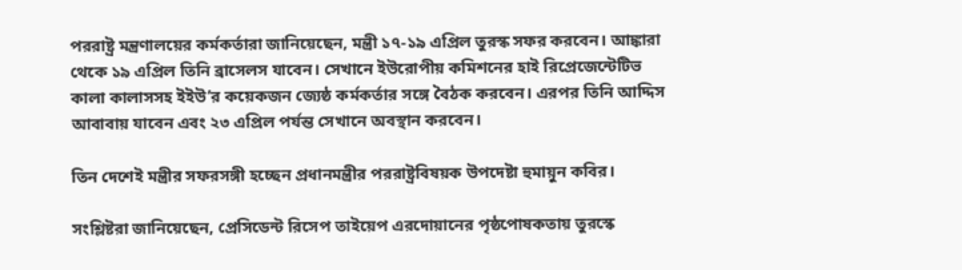পররাষ্ট্র মন্ত্রণালয়ের কর্মকর্তারা জানিয়েছেন, মন্ত্রী ১৭-১৯ এপ্রিল তুরস্ক সফর করবেন। আঙ্কারা থেকে ১৯ এপ্রিল তিনি ব্রাসেলস যাবেন। সেখানে ইউরোপীয় কমিশনের হাই রিপ্রেজেন্টেটিভ কালা কালাসসহ ইইউ’র কয়েকজন জ্যেষ্ঠ কর্মকর্তার সঙ্গে বৈঠক করবেন। এরপর তিনি আদ্দিস আবাবায় যাবেন এবং ২৩ এপ্রিল পর্যন্ত সেখানে অবস্থান করবেন।

তিন দেশেই মন্ত্রীর সফরসঙ্গী হচ্ছেন প্রধানমন্ত্রীর পররাষ্ট্রবিষয়ক উপদেষ্টা হুমায়ুন কবির।

সংশ্লিষ্টরা জানিয়েছেন, প্রেসিডেন্ট রিসেপ তাইয়েপ এরদোয়ানের পৃষ্ঠপোষকতায় তুরস্কে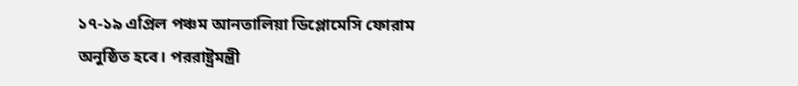১৭-১৯ এপ্রিল পঞ্চম আনতালিয়া ডিপ্লোমেসি ফোরাম অনুষ্ঠিত হবে। পররাষ্ট্রমন্ত্রী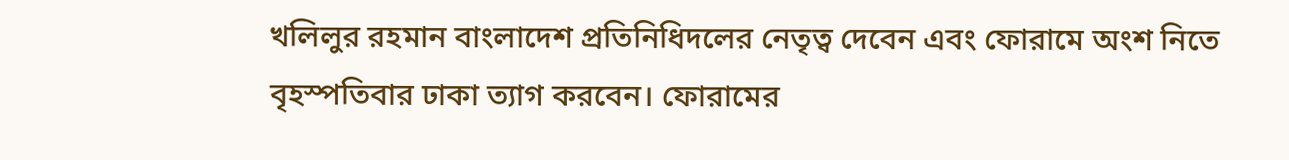খলিলুর রহমান বাংলাদেশ প্রতিনিধিদলের নেতৃত্ব দেবেন এবং ফোরামে অংশ নিতে বৃহস্পতিবার ঢাকা ত্যাগ করবেন। ফোরামের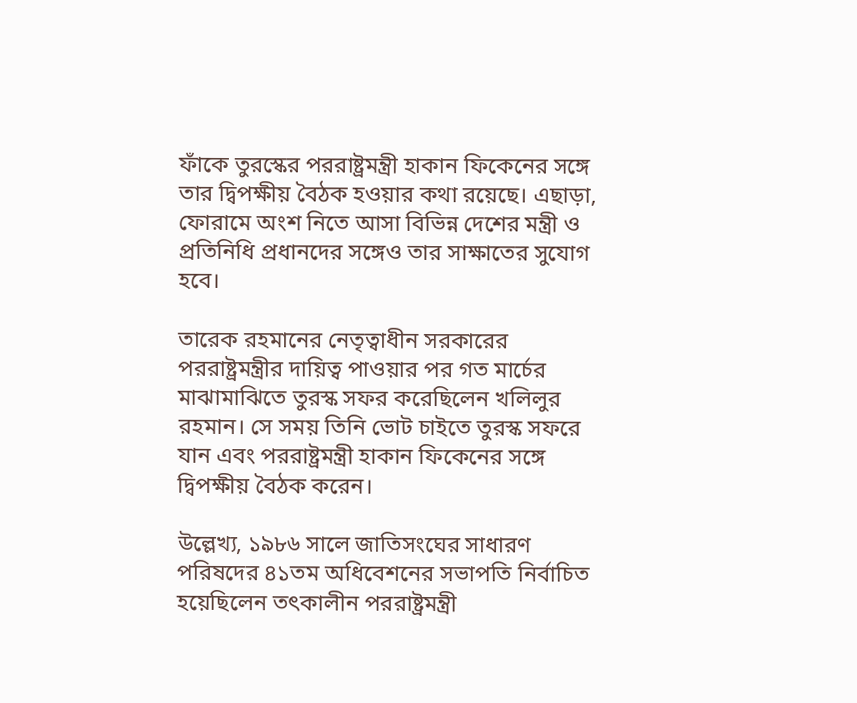ফাঁকে তুরস্কের পররাষ্ট্রমন্ত্রী হাকান ফিকেনের সঙ্গে তার দ্বিপক্ষীয় বৈঠক হওয়ার কথা রয়েছে। এছাড়া, ফোরামে অংশ নিতে আসা বিভিন্ন দেশের মন্ত্রী ও প্রতিনিধি প্রধানদের সঙ্গেও তার সাক্ষাতের সুযোগ হবে।

তারেক রহমানের নেতৃত্বাধীন সরকারের পররাষ্ট্রমন্ত্রীর দায়িত্ব পাওয়ার পর গত মার্চের মাঝামাঝিতে তুরস্ক সফর করেছিলেন খলিলুর রহমান। সে সময় তিনি ভোট চাইতে তুরস্ক সফরে যান এবং পররাষ্ট্রমন্ত্রী হাকান ফিকেনের সঙ্গে দ্বিপক্ষীয় বৈঠক করেন।

উল্লেখ্য, ১৯৮৬ সালে জাতিসংঘের সাধারণ পরিষদের ৪১তম অধিবেশনের সভাপতি নির্বাচিত হয়েছিলেন তৎকালীন পররাষ্ট্রমন্ত্রী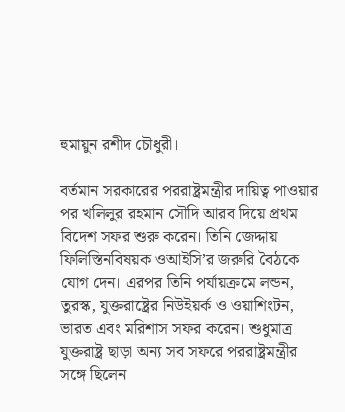হুমায়ুন রশীদ চৌধুরী।

বর্তমান সরকারের পররাষ্ট্রমন্ত্রীর দায়িত্ব পাওয়ার পর খলিলুর রহমান সৌদি আরব দিয়ে প্রথম বিদেশ সফর শুরু করেন। তিনি জেদ্দায় ফিলিস্তিনবিষয়ক ওআইসি’র জরুরি বৈঠকে যোগ দেন। এরপর তিনি পর্যায়ক্রমে লন্ডন, তুরস্ক, যুক্তরাষ্ট্রের নিউইয়র্ক ও ওয়াশিংটন, ভারত এবং মরিশাস সফর করেন। শুধুমাত্র যুক্তরাষ্ট্র ছাড়া অন্য সব সফরে পররাষ্ট্রমন্ত্রীর সঙ্গে ছিলেন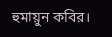হুমায়ুন কবির।